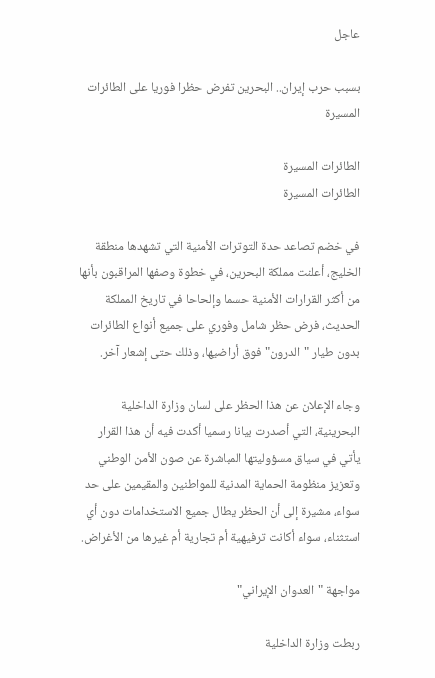عاجل

بسبب حرب إيران.. البحرين تفرض حظرا فوريا على الطائرات المسيرة

الطائرات المسيرة
الطائرات المسيرة

في خضم تصاعد حدة التوترات الأمنية التي تشهدها منطقة الخليج، أعلنت مملكة البحرين، في خطوة وصفها المراقبون بأنها من أكثر القرارات الأمنية حسما وإلحاحا في تاريخ المملكة الحديث، فرض حظر شامل وفوري على جميع أنواع الطائرات بدون طيار "الدرون" فوق أراضيها، وذلك حتى إشعار آخر.

وجاء الإعلان عن هذا الحظر على لسان وزارة الداخلية البحرينية، التي أصدرت بيانا رسميا أكدت فيه أن هذا القرار يأتي في سياق مسؤوليتها المباشرة عن صون الأمن الوطني وتعزيز منظومة الحماية المدنية للمواطنين والمقيمين على حد سواء، مشيرة إلى أن الحظر يطال جميع الاستخدامات دون أي استثناء، سواء أكانت ترفيهية أم تجارية أم غيرها من الأغراض.

مواجهة "العدوان الإيراني"

ربطت وزارة الداخلية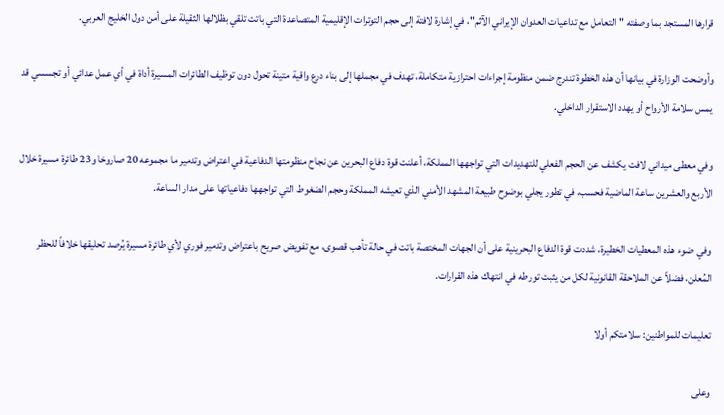قرارها المستجد بما وصفته "التعامل مع تداعيات العدوان الإيراني الآثم"، في إشارة لافتة إلى حجم التوترات الإقليمية المتصاعدة التي باتت تلقي بظلالها الثقيلة على أمن دول الخليج العربي.

وأوضحت الوزارة في بيانها أن هذه الخطوة تندرج ضمن منظومة إجراءات احترازية متكاملة، تهدف في مجملها إلى بناء درع واقية متينة تحول دون توظيف الطائرات المسيرة أداة في أي عمل عدائي أو تجسسي قد يمس سلامة الأرواح أو يهدد الاستقرار الداخلي.

وفي معطى ميداني لافت يكشف عن الحجم الفعلي للتهديدات التي تواجهها المملكة، أعلنت قوة دفاع البحرين عن نجاح منظومتها الدفاعية في اعتراض وتدمير ما مجموعه 20 صاروخا و23 طائرة مسيرة خلال الأربع والعشرين ساعة الماضية فحسب، في تطور يجلي بوضوح طبيعة المشهد الأمني الذي تعيشه المملكة وحجم الضغوط التي تواجهها دفاعياتها على مدار الساعة.

وفي ضوء هذه المعطيات الخطيرة، شددت قوة الدفاع البحرينية على أن الجهات المختصة باتت في حالة تأهب قصوى، مع تفويض صريح باعتراض وتدمير فوري لأي طائرة مسيرة يُرصد تحليقها خلافاً للحظر المُعلن، فضلاً عن الملاحقة القانونية لكل من يثبت تورطه في انتهاك هذه القرارات.

تعليمات للمواطنين: سلامتكم أولا

وعلى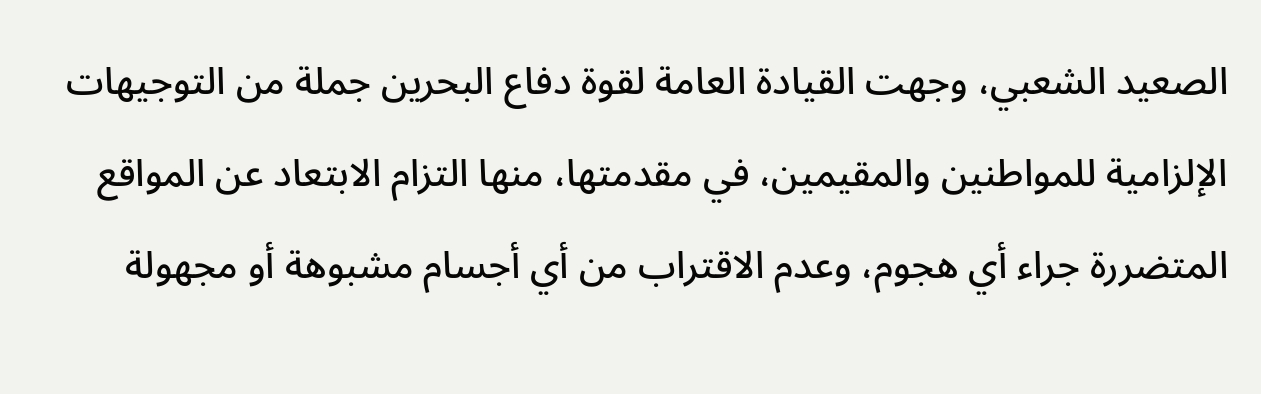الصعيد الشعبي، وجهت القيادة العامة لقوة دفاع البحرين جملة من التوجيهات الإلزامية للمواطنين والمقيمين، في مقدمتها، منها التزام الابتعاد عن المواقع المتضررة جراء أي هجوم، وعدم الاقتراب من أي أجسام مشبوهة أو مجهولة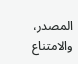المصدر، والامتناع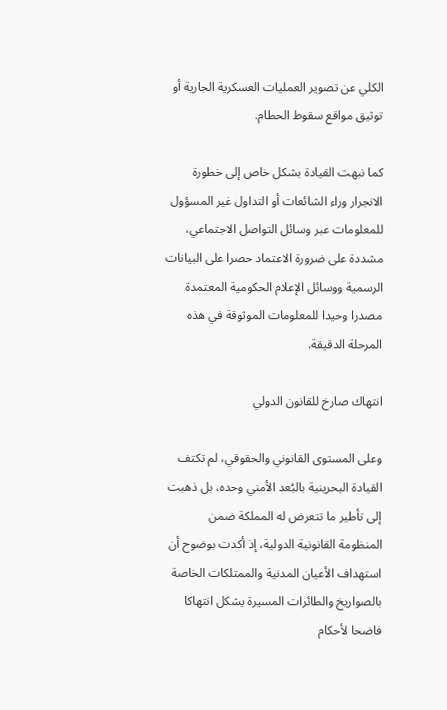الكلي عن تصوير العمليات العسكرية الجارية أو توثيق مواقع سقوط الحطام.

كما نبهت القيادة بشكل خاص إلى خطورة الانجرار وراء الشائعات أو التداول غير المسؤول للمعلومات عبر وسائل التواصل الاجتماعي، مشددة على ضرورة الاعتماد حصرا على البيانات الرسمية ووسائل الإعلام الحكومية المعتمدة مصدرا وحيدا للمعلومات الموثوقة في هذه المرحلة الدقيقة.

انتهاك صارخ للقانون الدولي

وعلى المستوى القانوني والحقوقي، لم تكتف القيادة البحرينية بالبُعد الأمني وحده، بل ذهبت إلى تأطير ما تتعرض له المملكة ضمن المنظومة القانونية الدولية، إذ أكدت بوضوح أن استهداف الأعيان المدنية والممتلكات الخاصة بالصواريخ والطائرات المسيرة يشكل انتهاكا فاضحا لأحكام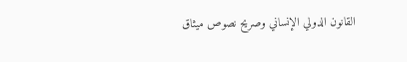القانون الدولي الإنساني وصريح نصوص ميثاق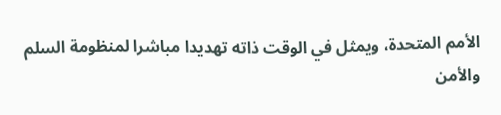الأمم المتحدة، ويمثل في الوقت ذاته تهديدا مباشرا لمنظومة السلم والأمن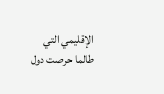الإقليمي التي طالما حرصت دول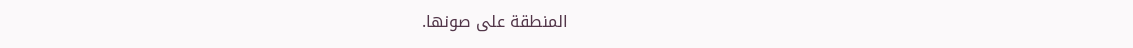المنطقة على صونها.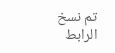تم نسخ الرابط